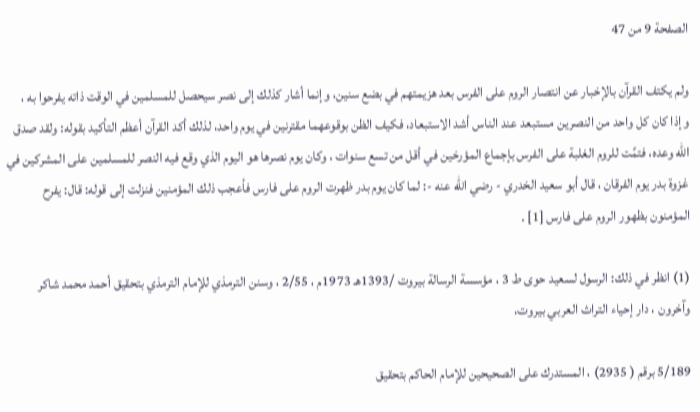الصفحة 9 من 47

ولم يكتف القرآن بالإخبار عن انتصار الروم على الفرس بعد هزيمتهم في بضع سنين، وإنما أشار كذلك إلى نصر سيحصل للمسلمين في الوقت ذاته يفرحوا به ، وإذا كان كل واحد من النصرين مستبعد عند الناس أشد الاستبعاد، فكيف الظن بوقوعهما مقترنين في يوم واحد، لذلك أكد القرآن أعظم التأكيد بقوله: ولقد صدق الله وعده، فتمَّت للروم الغلبة على الفرس بإجماع المؤرخين في أقل من تسع سنوات ، وكان يوم نصرها هو اليوم الذي وقع فيه النصر للمسلمين على المشركين في غزوة بدر يوم الفرقان ، قال أبو سعيد الخدري - رضي الله عنه -: لما كان يوم بدر ظهرت الروم على فارس فأعجب ذلك المؤمنين فنزلت إلى قوله: قال: يفرح المؤمنون بظهور الروم على فارس [1] .

(1) انظر في ذلك: الرسول لسعيد حوى ط 3 ، مؤسسة الرسالة بيروت /1393هـ 1973م ، 2/55 ، وسنن الترمذي للإمام الترمذي بتحقيق أحمد محمد شاكر وآخرون ، دار إحياء التراث العربي بيروت،

5/189 برقم ( 2935) ، المستدرك على الصحيحين للإمام الحاكم بتحقيق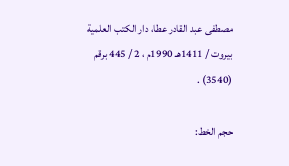مصطفى عبد القادر عطا، دار الكتب العلمية بيروت / 1411هـ 1990م ، 2 / 445 برقم (3540) .

حجم الخط: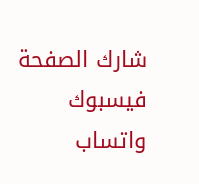شارك الصفحة
فيسبوك واتساب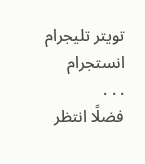تويتر تليجرام انستجرام
. . .
فضلًا انتظر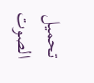تحميل الصوت